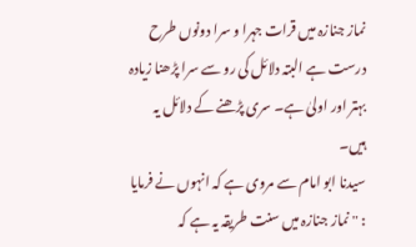نماز جنازہ میں قرات جہرا و سرا دونوں طرح درست ہے البتہ دلائل کی رو سے سرا پڑھنا زیادہ بہتر اور اولیٰ ہے۔ سری پڑھنے کے دلائل یہ ہیں۔
سیدنا ابو امام سے مروی ہے کہ انہوں نے فرمایا : '' نماز جنازہ میں سنت طریقہ یہ ہے کہ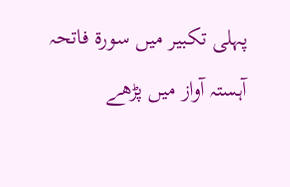پہلی تکبیر میں سورة فاتحہ آہستہ آواز میں پڑھے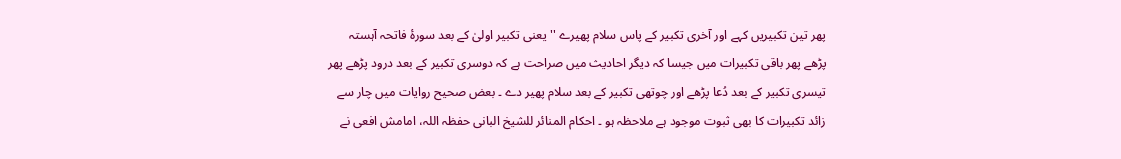پھر تین تکبیریں کہے اور آخری تکبیر کے پاس سلام پھیرے '' یعنی تکبیر اولیٰ کے بعد سورۂ فاتحہ آہستہ پڑھے پھر باقی تکبیرات میں جیسا کہ دیگر احادیث میں صراحت ہے کہ دوسری تکبیر کے بعد درود پڑھے پھر تیسری تکبیر کے بعد دُعا پڑھے اور چوتھی تکبیر کے بعد سلام پھیر دے ۔ بعض صحیح روایات میں چار سے زائد تکبیرات کا بھی ثبوت موجود ہے ملاحظہ ہو ۔ احکام المنائر للشیخ البانی حفظہ اللہ، امامش افعی نے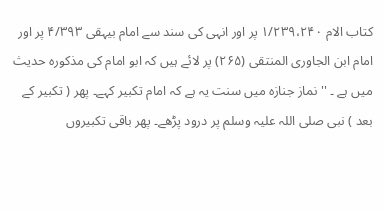کتاب الام ۱/۲۳۹،۲۴۰ پر اور انہی کی سند سے امام بیہقی ۴/۳۹٣ پر اور امام ابن الجاوری المنتقی (۲۶۵) پر لائے ہیں کہ ابو امام کی مذکورہ حدیث میں ہے ۔ '' نماز جنازہ میں سنت یہ ہے کہ امام تکبیر کہے۔ پھر ( تکبیر کے بعد ) نبی صلی اللہ علیہ وسلم پر درود پڑھے۔ پھر باقی تکبیروں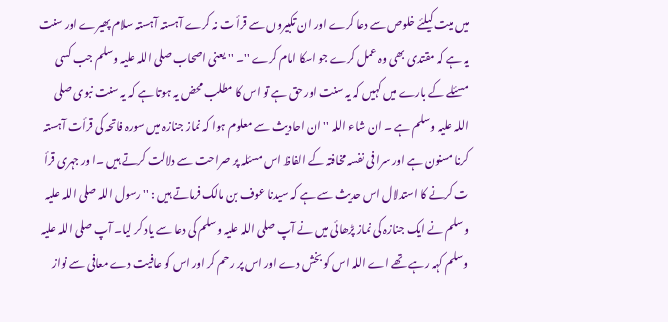میں میت کیلئے خلوص سے دعا کرے اور ان تکبیروں سے قرأ ت نہ کرے آہستہ آہستہ سلام پھیرے اور سنت یہ ہے کہ مقتدی بھی وہ عمل کرے جو اسکا امام کرے ''۔ '' یعنی اصحاب صلی اللہ علیہ وسلم جب کسی مسئلے کے بارے میں کہیں کہ یہ سنت اور حق ہے تو اس کا مطلب محض یہ ہوتا ہے کہ یہ سنت نبوی صلی اللہ علیہ وسلم ہے ۔ ان شاء اللہ '' ان احادیث سے معلوم ہوا کہ نماز جنازہ میں سورہ فاتحہ کی قرأت آہستہ کرنا مسنون ہے اور سرا فی نفسہ مخافتہ کے الفاظ اس مسئلہ پر صراحت سے دلالت کرتے ہیں ۔ا ور جہری قرأ ت کرنے کا استدلال اس حدیث سے ہے کہ سیدنا عوف بن مالک فرماتے ہیں : '' رسول اللہ صلی اللہ علیہ وسلم نے ایک جنازہ کی نماز پڑھائی میں نے آپ صلی اللہ علیہ وسلم کی دعا سے یاد کر لیا۔ آپ صلی اللہ علیہ وسلم کہہ رہے تھے اے اللہ اس کو بخش دے اور اس پر رحم کر اور اس کو عافیت دے معافی سے نواز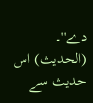دے''۔ (الحدیث) اس حدیث سے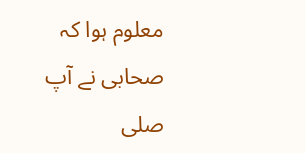معلوم ہوا کہ صحابی نے آپ صلی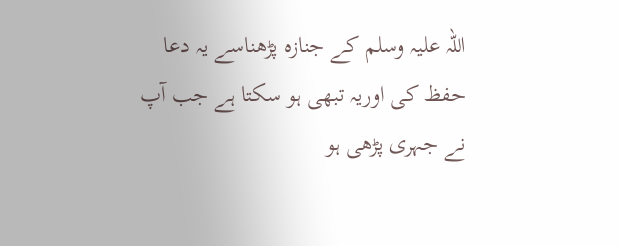اللہ علیہ وسلم کے جنازہ پڑھناسے یہ دعا حفظ کی اوریہ تبھی ہو سکتا ہے جب آپ نے جہری پڑھی ہو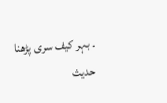۔ بہر کیف سری پڑھنا حدیث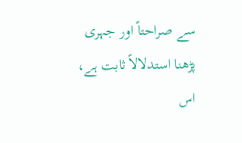سے صراحتاً اور جہری پڑھنا استدلالاً ثابت ہے، اس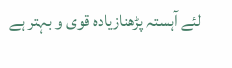لئے آہستہ پڑھنازیادہ قوی و بہتر ہے